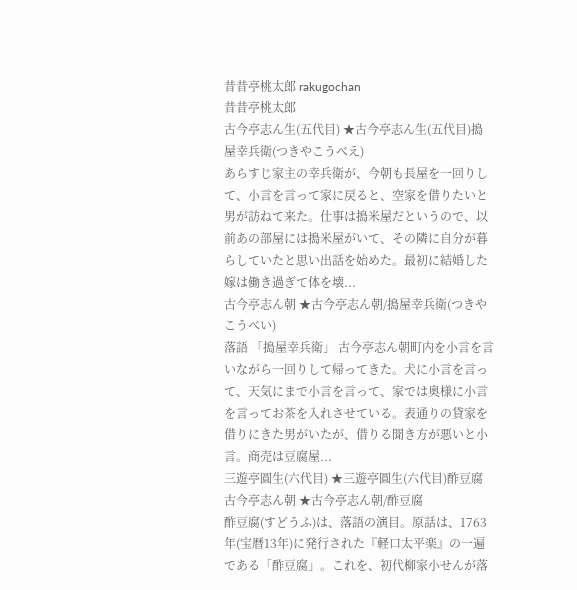昔昔亭桃太郎 rakugochan
昔昔亭桃太郎
古今亭志ん生(五代目) ★古今亭志ん生(五代目)搗屋幸兵衛(つきやこうべえ)
あらすじ家主の幸兵衛が、今朝も長屋を一回りして、小言を言って家に戻ると、空家を借りたいと男が訪ねて来た。仕事は搗米屋だというので、以前あの部屋には搗米屋がいて、その隣に自分が暮らしていたと思い出話を始めた。最初に結婚した嫁は働き過ぎて体を壊...
古今亭志ん朝 ★古今亭志ん朝/搗屋幸兵衛(つきやこうべい)
落語 「搗屋幸兵衛」 古今亭志ん朝町内を小言を言いながら一回りして帰ってきた。犬に小言を言って、天気にまで小言を言って、家では奥様に小言を言ってお茶を入れさせている。表通りの貸家を借りにきた男がいたが、借りる聞き方が悪いと小言。商売は豆腐屋...
三遊亭圓生(六代目) ★三遊亭圓生(六代目)酢豆腐
古今亭志ん朝 ★古今亭志ん朝/酢豆腐
酢豆腐(すどうふ)は、落語の演目。原話は、1763年(宝暦13年)に発行された『軽口太平楽』の一遍である「酢豆腐」。これを、初代柳家小せんが落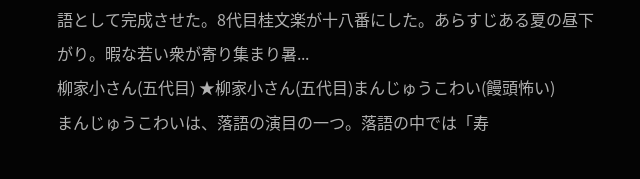語として完成させた。8代目桂文楽が十八番にした。あらすじある夏の昼下がり。暇な若い衆が寄り集まり暑...
柳家小さん(五代目) ★柳家小さん(五代目)まんじゅうこわい(饅頭怖い)
まんじゅうこわいは、落語の演目の一つ。落語の中では「寿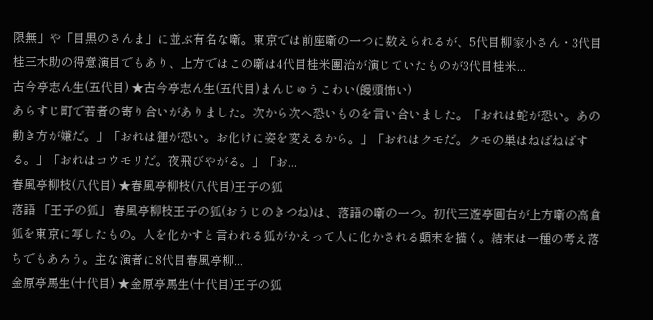限無」や「目黒のさんま」に並ぶ有名な噺。東京では前座噺の一つに数えられるが、5代目柳家小さん・3代目桂三木助の得意演目でもあり、上方ではこの噺は4代目桂米團治が演じていたものが3代目桂米...
古今亭志ん生(五代目) ★古今亭志ん生(五代目)まんじゅうこわい(饅頭怖い)
あらすじ町で若者の寄り合いがありました。次から次へ恐いものを言い合いました。「おれは蛇が恐い。あの動き方が嫌だ。」「おれは狸が恐い。お化けに姿を変えるから。」「おれはクモだ。クモの巣はねばねばする。」「おれはコウモリだ。夜飛びやがる。」「お...
春風亭柳枝(八代目) ★春風亭柳枝(八代目)王子の狐
落語 「王子の狐」 春風亭柳枝王子の狐(おうじのきつね)は、落語の噺の一つ。初代三遊亭圓右が上方噺の高倉狐を東京に写したもの。人を化かすと言われる狐がかえって人に化かされる顛末を描く。結末は一種の考え落ちでもあろう。主な演者に8代目春風亭柳...
金原亭馬生(十代目) ★金原亭馬生(十代目)王子の狐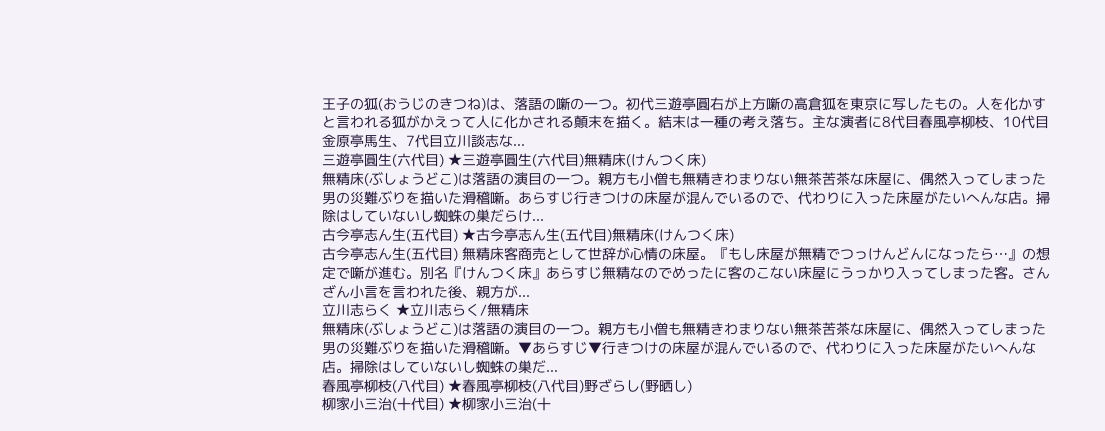王子の狐(おうじのきつね)は、落語の噺の一つ。初代三遊亭圓右が上方噺の高倉狐を東京に写したもの。人を化かすと言われる狐がかえって人に化かされる顛末を描く。結末は一種の考え落ち。主な演者に8代目春風亭柳枝、10代目金原亭馬生、7代目立川談志な...
三遊亭圓生(六代目) ★三遊亭圓生(六代目)無精床(けんつく床)
無精床(ぶしょうどこ)は落語の演目の一つ。親方も小僧も無精きわまりない無茶苦茶な床屋に、偶然入ってしまった男の災難ぶりを描いた滑稽噺。あらすじ行きつけの床屋が混んでいるので、代わりに入った床屋がたいへんな店。掃除はしていないし蜘蛛の巣だらけ...
古今亭志ん生(五代目) ★古今亭志ん生(五代目)無精床(けんつく床)
古今亭志ん生(五代目) 無精床客商売として世辞が心情の床屋。『もし床屋が無精でつっけんどんになったら…』の想定で噺が進む。別名『けんつく床』あらすじ無精なのでめったに客のこない床屋にうっかり入ってしまった客。さんざん小言を言われた後、親方が...
立川志らく ★立川志らく/無精床
無精床(ぶしょうどこ)は落語の演目の一つ。親方も小僧も無精きわまりない無茶苦茶な床屋に、偶然入ってしまった男の災難ぶりを描いた滑稽噺。▼あらすじ▼行きつけの床屋が混んでいるので、代わりに入った床屋がたいへんな店。掃除はしていないし蜘蛛の巣だ...
春風亭柳枝(八代目) ★春風亭柳枝(八代目)野ざらし(野晒し)
柳家小三治(十代目) ★柳家小三治(十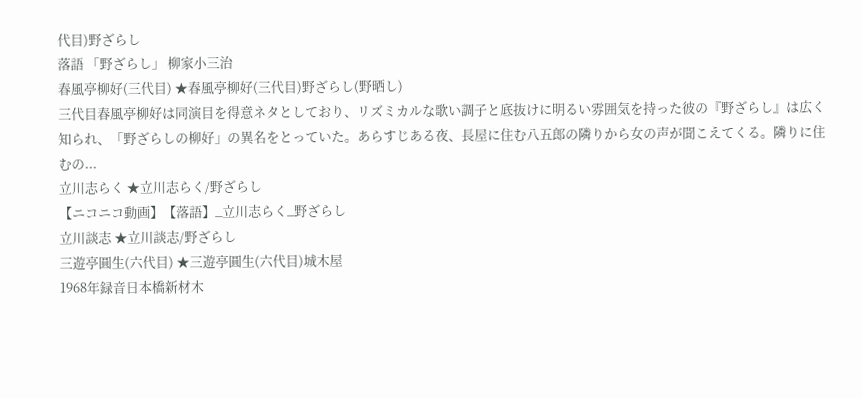代目)野ざらし
落語 「野ざらし」 柳家小三治
春風亭柳好(三代目) ★春風亭柳好(三代目)野ざらし(野晒し)
三代目春風亭柳好は同演目を得意ネタとしており、リズミカルな歌い調子と底抜けに明るい雰囲気を持った彼の『野ざらし』は広く知られ、「野ざらしの柳好」の異名をとっていた。あらすじある夜、長屋に住む八五郎の隣りから女の声が聞こえてくる。隣りに住むの...
立川志らく ★立川志らく/野ざらし
【ニコニコ動画】【落語】_立川志らく_野ざらし
立川談志 ★立川談志/野ざらし
三遊亭圓生(六代目) ★三遊亭圓生(六代目)城木屋
1968年録音日本橋新材木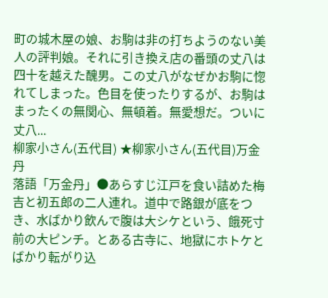町の城木屋の娘、お駒は非の打ちようのない美人の評判娘。それに引き換え店の番頭の丈八は四十を越えた醜男。この丈八がなぜかお駒に惚れてしまった。色目を使ったりするが、お駒はまったくの無関心、無頓着。無愛想だ。ついに丈八...
柳家小さん(五代目) ★柳家小さん(五代目)万金丹
落語「万金丹」●あらすじ江戸を食い詰めた梅吉と初五郎の二人連れ。道中で路銀が底をつき、水ばかり飲んで腹は大シケという、餓死寸前の大ピンチ。とある古寺に、地獄にホトケとばかり転がり込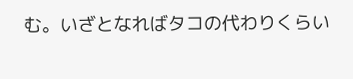む。いざとなればタコの代わりくらい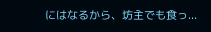にはなるから、坊主でも食っ...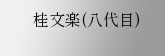桂文楽(八代目)